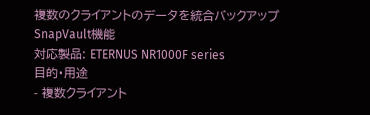複数のクライアントのデータを統合バックアップ
SnapVault機能
対応製品: ETERNUS NR1000F series
目的・用途
- 複数クライアント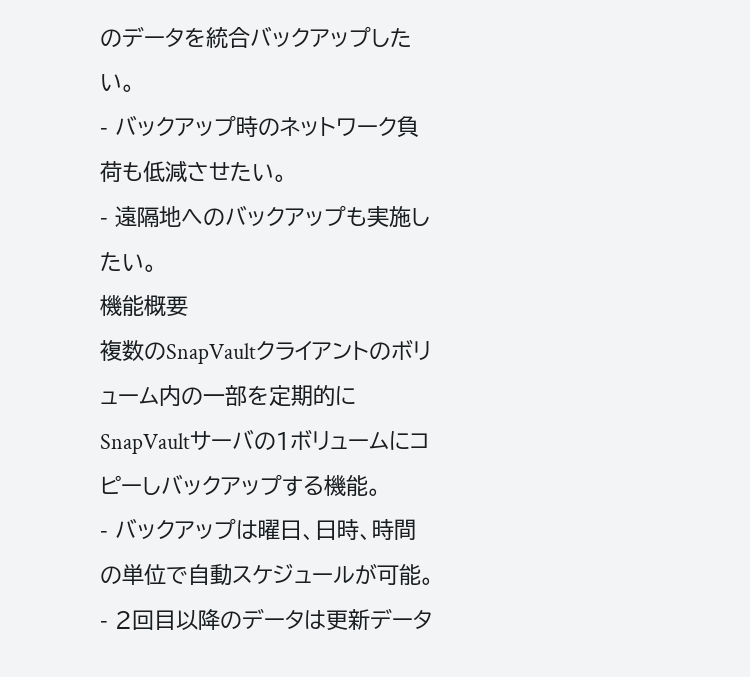のデータを統合バックアップしたい。
- バックアップ時のネットワーク負荷も低減させたい。
- 遠隔地へのバックアップも実施したい。
機能概要
複数のSnapVaultクライアントのボリューム内の一部を定期的にSnapVaultサーバの1ボリュームにコピーしバックアップする機能。
- バックアップは曜日、日時、時間の単位で自動スケジュールが可能。
- 2回目以降のデータは更新データ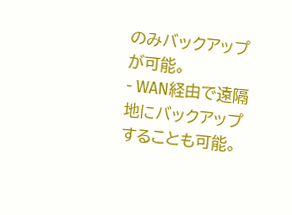のみバックアップが可能。
- WAN経由で遠隔地にバックアップすることも可能。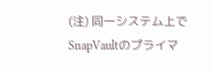(注) 同一システム上でSnapVaultのプライマ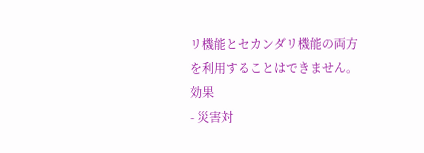リ機能とセカンダリ機能の両方を利用することはできません。
効果
- 災害対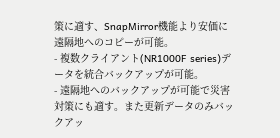策に適す、SnapMirror機能より安価に遠隔地へのコピーが可能。
- 複数クライアント(NR1000F series)データを統合バックアップが可能。
- 遠隔地へのバックアップが可能で災害対策にも適す。また更新データのみバックアッ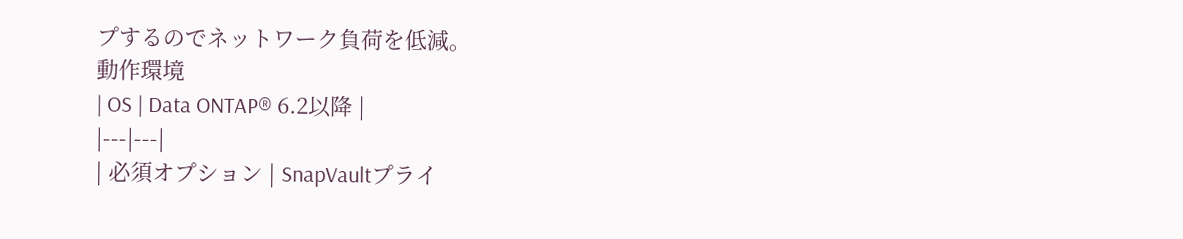プするのでネットワーク負荷を低減。
動作環境
| OS | Data ONTAP® 6.2以降 |
|---|---|
| 必須オプション | SnapVaultプライ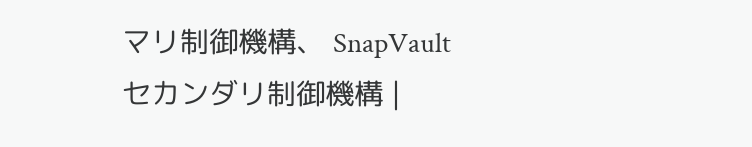マリ制御機構、 SnapVaultセカンダリ制御機構 |